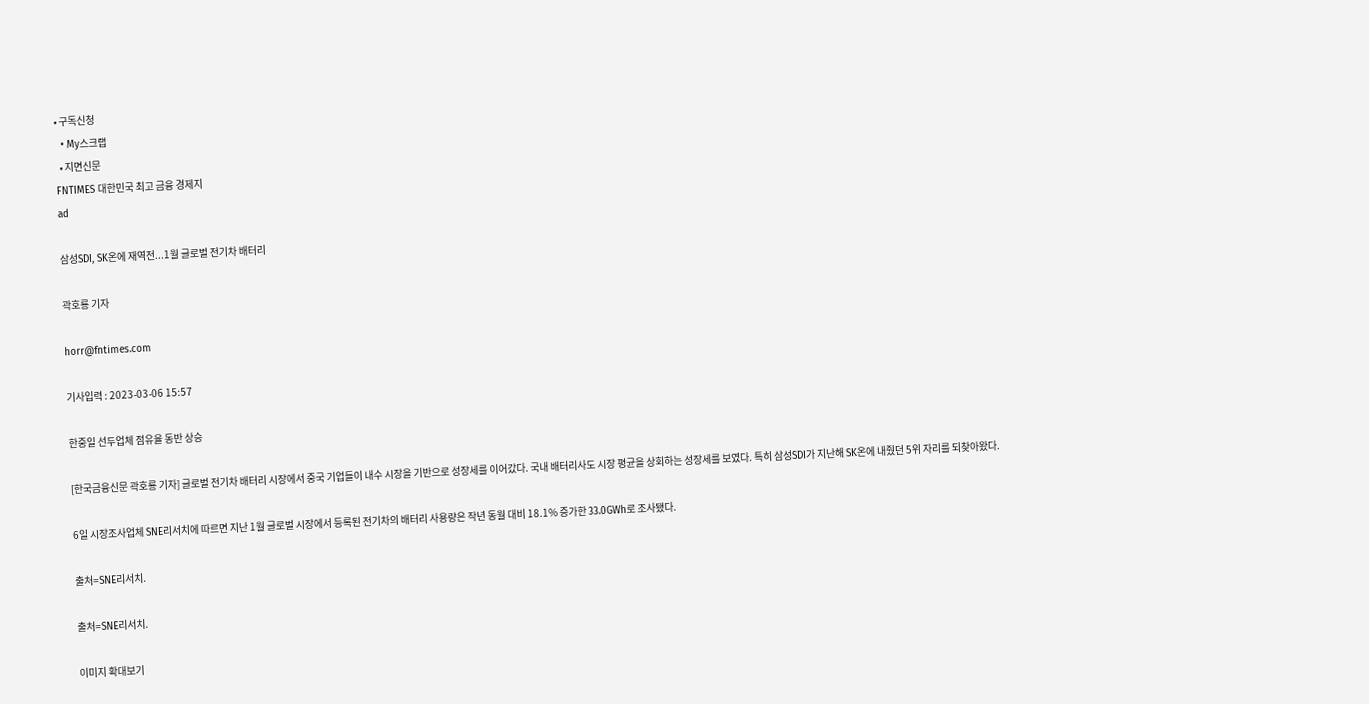• 구독신청
  • My스크랩
  • 지면신문
FNTIMES 대한민국 최고 금융 경제지
ad

삼성SDI, SK온에 재역전...1월 글로벌 전기차 배터리

곽호룡 기자

horr@fntimes.com

기사입력 : 2023-03-06 15:57

한중일 선두업체 점유율 동반 상승

[한국금융신문 곽호룡 기자] 글로벌 전기차 배터리 시장에서 중국 기업들이 내수 시장을 기반으로 성장세를 이어갔다. 국내 배터리사도 시장 평균을 상회하는 성장세를 보였다. 특히 삼성SDI가 지난해 SK온에 내줬던 5위 자리를 되찾아왔다.

6일 시장조사업체 SNE리서치에 따르면 지난 1월 글로벌 시장에서 등록된 전기차의 배터리 사용량은 작년 동월 대비 18.1% 증가한 33.0GWh로 조사됐다.

출처=SNE리서치.

출처=SNE리서치.

이미지 확대보기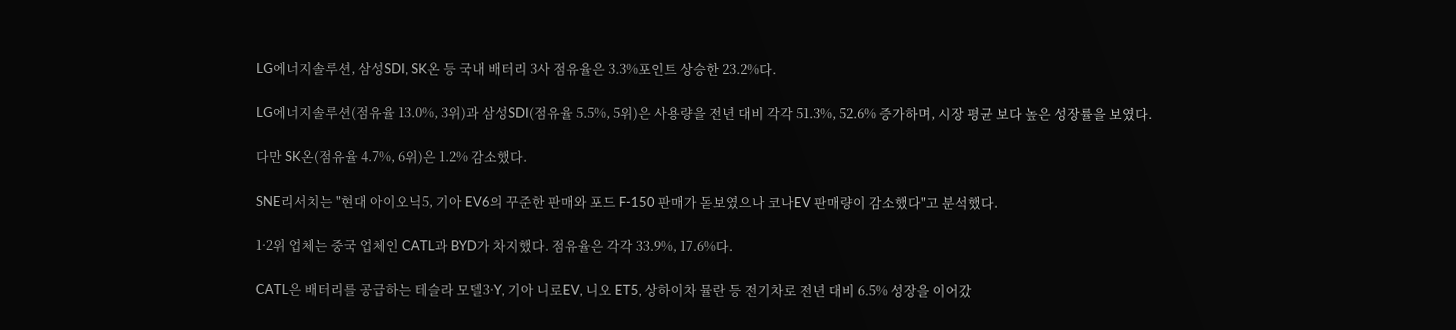LG에너지솔루션, 삼성SDI, SK온 등 국내 배터리 3사 점유율은 3.3%포인트 상승한 23.2%다.

LG에너지솔루션(점유율 13.0%, 3위)과 삼성SDI(점유율 5.5%, 5위)은 사용량을 전년 대비 각각 51.3%, 52.6% 증가하며, 시장 평균 보다 높은 성장률을 보였다.

다만 SK온(점유율 4.7%, 6위)은 1.2% 감소했다.

SNE리서치는 "현대 아이오닉5, 기아 EV6의 꾸준한 판매와 포드 F-150 판매가 돋보였으나 코나EV 판매량이 감소했다"고 분석했다.

1·2위 업체는 중국 업체인 CATL과 BYD가 차지했다. 점유율은 각각 33.9%, 17.6%다.

CATL은 배터리를 공급하는 테슬라 모델3·Y, 기아 니로EV, 니오 ET5, 상하이차 뮬란 등 전기차로 전년 대비 6.5% 성장을 이어갔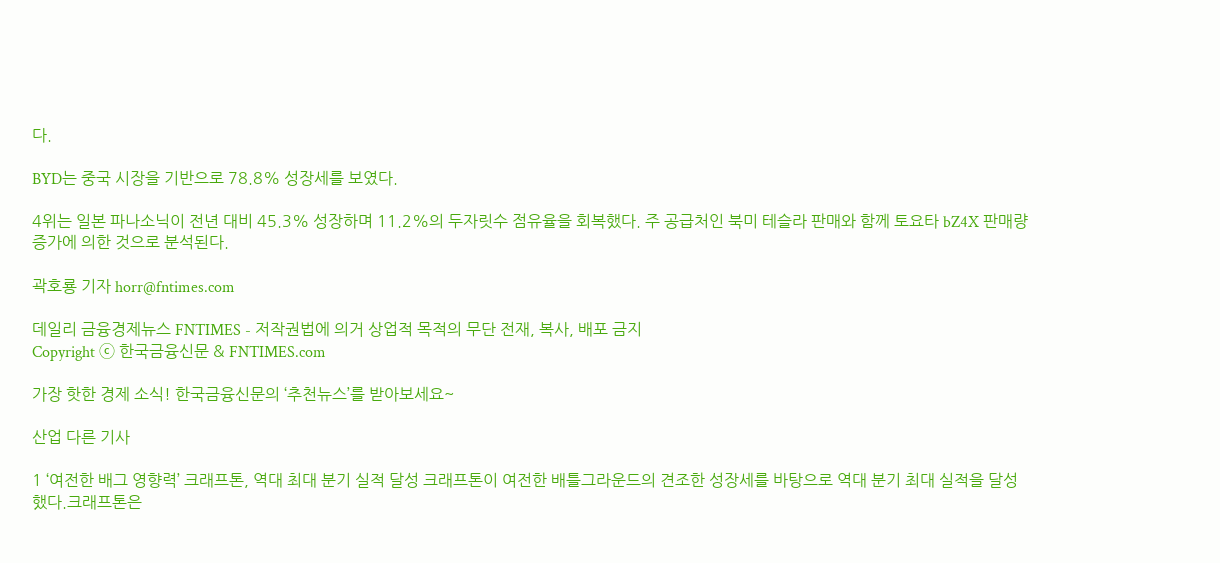다.

BYD는 중국 시장을 기반으로 78.8% 성장세를 보였다.

4위는 일본 파나소닉이 전년 대비 45.3% 성장하며 11.2%의 두자릿수 점유율을 회복했다. 주 공급처인 북미 테슬라 판매와 함께 토요타 bZ4X 판매량 증가에 의한 것으로 분석된다.

곽호룡 기자 horr@fntimes.com

데일리 금융경제뉴스 FNTIMES - 저작권법에 의거 상업적 목적의 무단 전재, 복사, 배포 금지
Copyright ⓒ 한국금융신문 & FNTIMES.com

가장 핫한 경제 소식! 한국금융신문의 ‘추천뉴스’를 받아보세요~

산업 다른 기사

1 ‘여전한 배그 영향력’ 크래프톤, 역대 최대 분기 실적 달성 크래프톤이 여전한 배틀그라운드의 견조한 성장세를 바탕으로 역대 분기 최대 실적을 달성했다.크래프톤은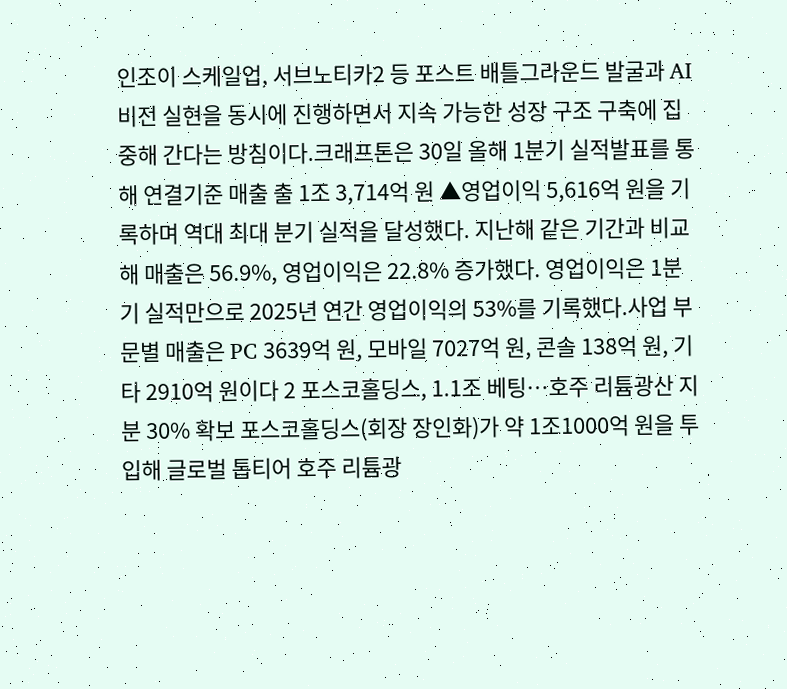인조이 스케일업, 서브노티카2 등 포스트 배틀그라운드 발굴과 AI 비전 실현을 동시에 진행하면서 지속 가능한 성장 구조 구축에 집중해 간다는 방침이다.크래프톤은 30일 올해 1분기 실적발표를 통해 연결기준 매출 출 1조 3,714억 원 ▲영업이익 5,616억 원을 기록하며 역대 최대 분기 실적을 달성했다. 지난해 같은 기간과 비교해 매출은 56.9%, 영업이익은 22.8% 증가했다. 영업이익은 1분기 실적만으로 2025년 연간 영업이익의 53%를 기록했다.사업 부문별 매출은 PC 3639억 원, 모바일 7027억 원, 콘솔 138억 원, 기타 2910억 원이다 2 포스코홀딩스, 1.1조 베팅…호주 리튬광산 지분 30% 확보 포스코홀딩스(회장 장인화)가 약 1조1000억 원을 투입해 글로벌 톱티어 호주 리튬광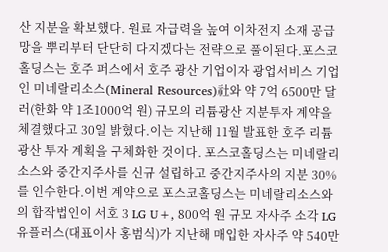산 지분을 확보했다. 원료 자급력을 높여 이차전지 소재 공급망을 뿌리부터 단단히 다지겠다는 전략으로 풀이된다.포스코홀딩스는 호주 퍼스에서 호주 광산 기업이자 광업서비스 기업인 미네랄리소스(Mineral Resources)社와 약 7억 6500만 달러(한화 약 1조1000억 원) 규모의 리튬광산 지분투자 계약을 체결했다고 30일 밝혔다.이는 지난해 11월 발표한 호주 리튬광산 투자 계획을 구체화한 것이다. 포스코홀딩스는 미네랄리소스와 중간지주사를 신규 설립하고 중간지주사의 지분 30%를 인수한다.이번 계약으로 포스코홀딩스는 미네랄리소스와의 합작법인이 서호 3 LG U+, 800억 원 규모 자사주 소각 LG유플러스(대표이사 홍범식)가 지난해 매입한 자사주 약 540만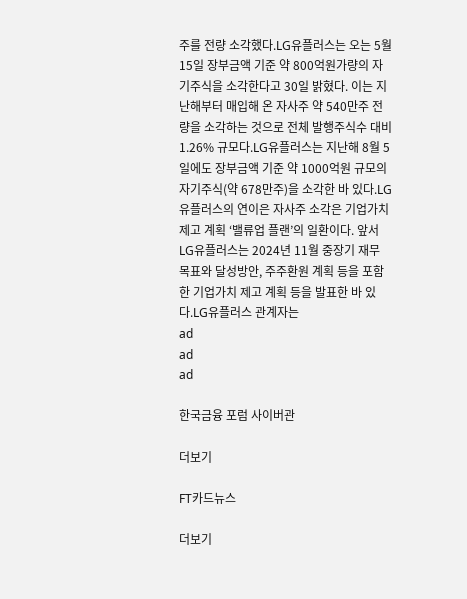주를 전량 소각했다.LG유플러스는 오는 5월 15일 장부금액 기준 약 800억원가량의 자기주식을 소각한다고 30일 밝혔다. 이는 지난해부터 매입해 온 자사주 약 540만주 전량을 소각하는 것으로 전체 발행주식수 대비 1.26% 규모다.LG유플러스는 지난해 8월 5일에도 장부금액 기준 약 1000억원 규모의 자기주식(약 678만주)을 소각한 바 있다.LG유플러스의 연이은 자사주 소각은 기업가치 제고 계획 ‘밸류업 플랜’의 일환이다. 앞서 LG유플러스는 2024년 11월 중장기 재무 목표와 달성방안, 주주환원 계획 등을 포함한 기업가치 제고 계획 등을 발표한 바 있다.LG유플러스 관계자는
ad
ad
ad

한국금융 포럼 사이버관

더보기

FT카드뉴스

더보기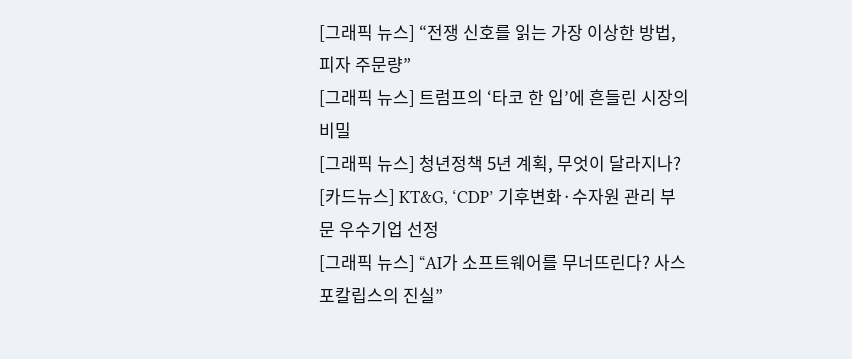[그래픽 뉴스] “전쟁 신호를 읽는 가장 이상한 방법, 피자 주문량”
[그래픽 뉴스] 트럼프의 ‘타코 한 입’에 흔들린 시장의 비밀
[그래픽 뉴스] 청년정책 5년 계획, 무엇이 달라지나?
[카드뉴스] KT&G, ‘CDP’ 기후변화·수자원 관리 부문 우수기업 선정
[그래픽 뉴스] “AI가 소프트웨어를 무너뜨린다? 사스포칼립스의 진실”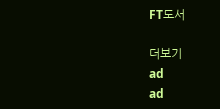FT도서

더보기
ad
ad